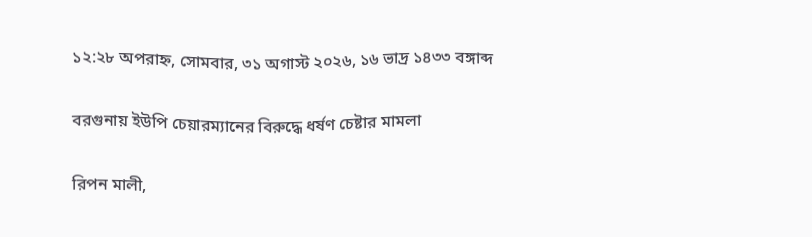১২:২৮ অপরাহ্ন, সোমবার, ৩১ অগাস্ট ২০২৬, ১৬ ভাদ্র ১৪৩৩ বঙ্গাব্দ

বরগুনায় ইউপি চেয়ারম্যানের বিরুদ্ধে ধর্ষণ চেষ্টার মামলা

রিপন মালী,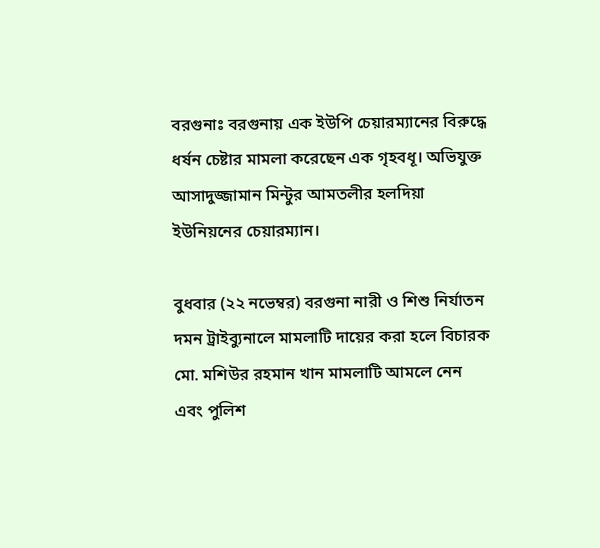বরগুনাঃ বরগুনায় এক ইউপি চেয়ারম্যানের বিরুদ্ধে ধর্ষন চেষ্টার মামলা করেছেন এক গৃহবধূ। অভিযুক্ত আসাদুজ্জামান মিন্টুর আমতলীর হলদিয়া ইউনিয়নের চেয়ারম্যান।

বুধবার (২২ নভেম্বর) বরগুনা নারী ও শিশু নির্যাতন দমন ট্রাইব্যুনালে মামলাটি দায়ের করা হলে বিচারক মো. মশিউর রহমান খান মামলাটি আমলে নেন এবং পুলিশ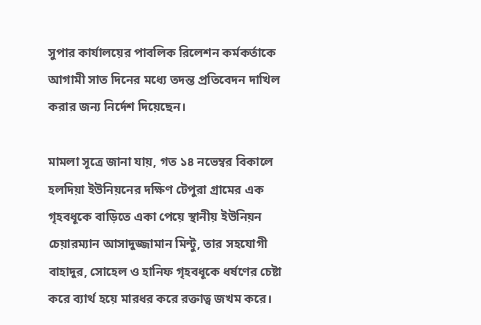সুপার কার্যালয়ের পাবলিক রিলেশন কর্মকর্তাকে আগামী সাত দিনের মধ্যে তদন্ত প্রতিবেদন দাখিল করার জন্য নির্দেশ দিয়েছেন।

মামলা সূত্রে জানা যায়, গত ১৪ নভেম্বর বিকালে হলদিয়া ইউনিয়নের দক্ষিণ টেপুরা গ্রামের এক গৃহবধূকে বাড়িতে একা পেয়ে স্থানীয় ইউনিয়ন চেয়ারম্যান আসাদুজ্জামান মিন্টু, তার সহযোগী বাহাদুর, সোহেল ও হানিফ গৃহবধূকে ধর্ষণের চেষ্টা করে ব্যার্থ হয়ে মারধর করে রক্তাত্ব জখম করে।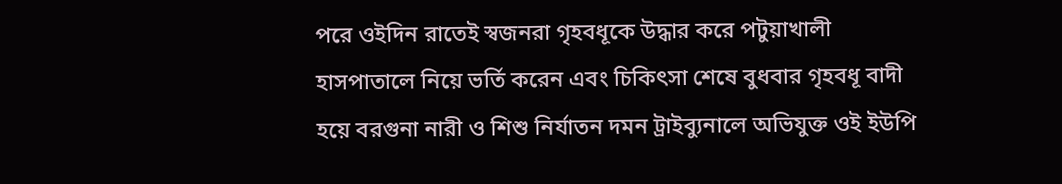পরে ওইদিন রাতেই স্বজনরা গৃহবধূকে উদ্ধার করে পটুয়াখালী হাসপাতালে নিয়ে ভর্তি করেন এবং চিকিৎসা শেষে বুধবার গৃহবধূ বাদী হয়ে বরগুনা নারী ও শিশু নির্যাতন দমন ট্রাইব্যুনালে অভিযুক্ত ওই ইউপি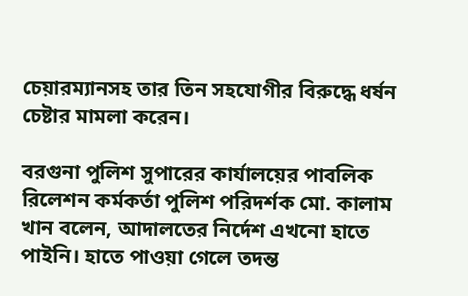চেয়ারম্যানসহ তার তিন সহযোগীর বিরুদ্ধে ধর্ষন চেষ্টার মামলা করেন।

বরগুনা পুলিশ সুপারের কার্যালয়ের পাবলিক রিলেশন কর্মকর্তা পুলিশ পরিদর্শক মো. কালাম খান বলেন, আদালতের নির্দেশ এখনো হাতে পাইনি। হাতে পাওয়া গেলে তদন্ত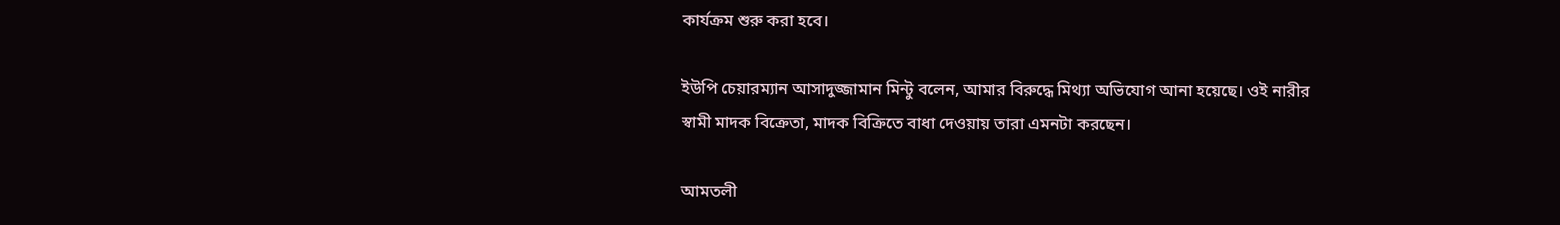কার্যক্রম শুরু করা হবে।

ইউপি চেয়ারম্যান আসাদুজ্জামান মিন্টু বলেন, আমার বিরুদ্ধে মিথ্যা অভিযোগ আনা হয়েছে। ওই নারীর স্বামী মাদক বিক্রেতা, মাদক বিক্রিতে বাধা দেওয়ায় তারা এমনটা করছেন।

আমতলী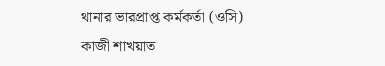থানার ভারপ্রাপ্ত কর্মকর্তা (ওসি) কাজী শাখয়াত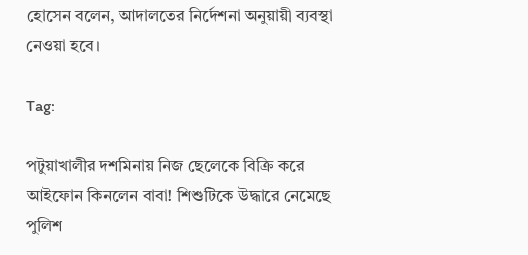হোসেন বলেন, আদালতের নির্দেশনা অনুয়ায়ী ব্যবস্থা নেওয়া হবে।

Tag:

পটুয়াখালীর দশমিনায় নিজ ছেলেকে বিক্রি করে আইফোন কিনলেন বাবা! শিশুটিকে উদ্ধারে নেমেছে পুলিশ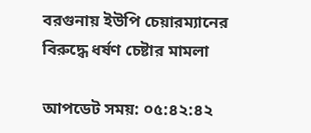বরগুনায় ইউপি চেয়ারম্যানের বিরুদ্ধে ধর্ষণ চেষ্টার মামলা

আপডেট সময়: ০৫:৪২:৪২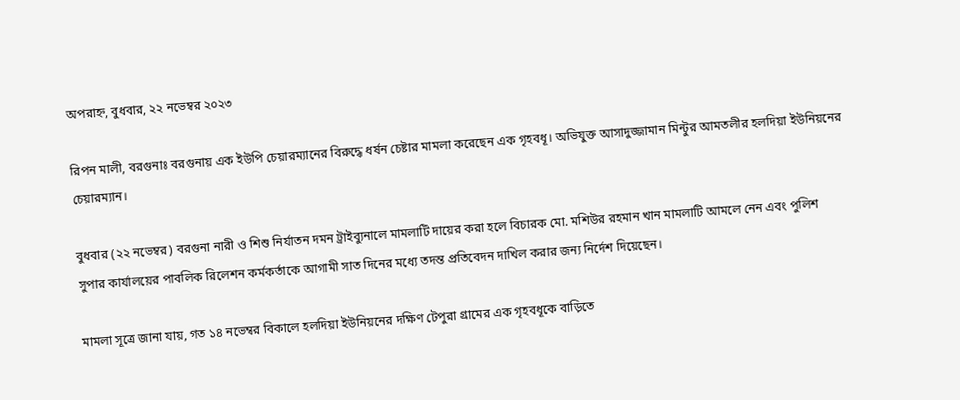অপরাহ্ন, বুধবার, ২২ নভেম্বর ২০২৩

রিপন মালী, বরগুনাঃ বরগুনায় এক ইউপি চেয়ারম্যানের বিরুদ্ধে ধর্ষন চেষ্টার মামলা করেছেন এক গৃহবধূ। অভিযুক্ত আসাদুজ্জামান মিন্টুর আমতলীর হলদিয়া ইউনিয়নের চেয়ারম্যান।

বুধবার (২২ নভেম্বর) বরগুনা নারী ও শিশু নির্যাতন দমন ট্রাইব্যুনালে মামলাটি দায়ের করা হলে বিচারক মো. মশিউর রহমান খান মামলাটি আমলে নেন এবং পুলিশ সুপার কার্যালয়ের পাবলিক রিলেশন কর্মকর্তাকে আগামী সাত দিনের মধ্যে তদন্ত প্রতিবেদন দাখিল করার জন্য নির্দেশ দিয়েছেন।

মামলা সূত্রে জানা যায়, গত ১৪ নভেম্বর বিকালে হলদিয়া ইউনিয়নের দক্ষিণ টেপুরা গ্রামের এক গৃহবধূকে বাড়িতে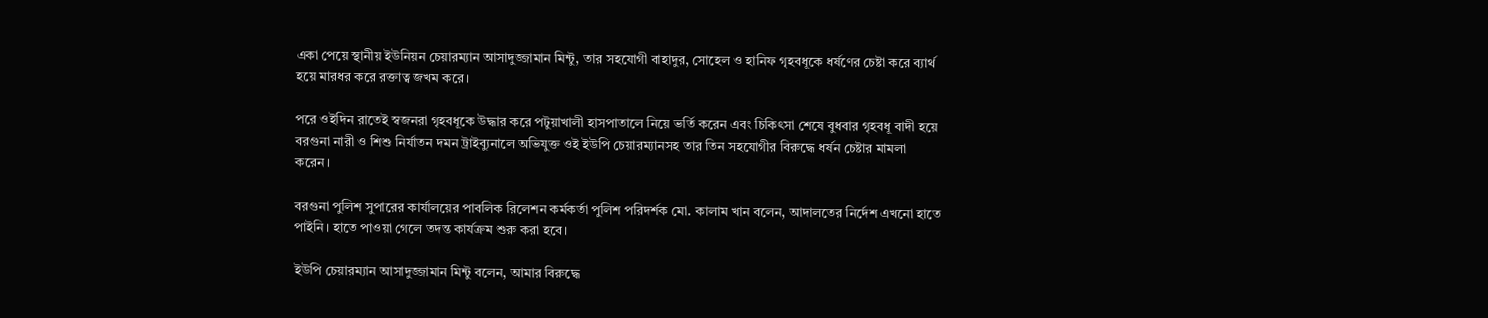একা পেয়ে স্থানীয় ইউনিয়ন চেয়ারম্যান আসাদুজ্জামান মিন্টু, তার সহযোগী বাহাদুর, সোহেল ও হানিফ গৃহবধূকে ধর্ষণের চেষ্টা করে ব্যার্থ হয়ে মারধর করে রক্তাত্ব জখম করে।

পরে ওইদিন রাতেই স্বজনরা গৃহবধূকে উদ্ধার করে পটুয়াখালী হাসপাতালে নিয়ে ভর্তি করেন এবং চিকিৎসা শেষে বুধবার গৃহবধূ বাদী হয়ে বরগুনা নারী ও শিশু নির্যাতন দমন ট্রাইব্যুনালে অভিযুক্ত ওই ইউপি চেয়ারম্যানসহ তার তিন সহযোগীর বিরুদ্ধে ধর্ষন চেষ্টার মামলা করেন।

বরগুনা পুলিশ সুপারের কার্যালয়ের পাবলিক রিলেশন কর্মকর্তা পুলিশ পরিদর্শক মো. কালাম খান বলেন, আদালতের নির্দেশ এখনো হাতে পাইনি। হাতে পাওয়া গেলে তদন্ত কার্যক্রম শুরু করা হবে।

ইউপি চেয়ারম্যান আসাদুজ্জামান মিন্টু বলেন, আমার বিরুদ্ধে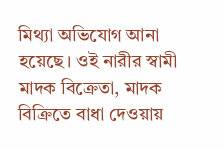মিথ্যা অভিযোগ আনা হয়েছে। ওই নারীর স্বামী মাদক বিক্রেতা, মাদক বিক্রিতে বাধা দেওয়ায়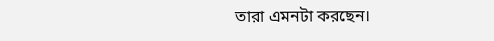তারা এমনটা করছেন।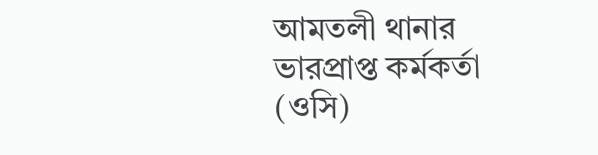আমতলী থানার ভারপ্রাপ্ত কর্মকর্তা (ওসি)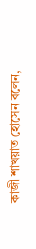কাজী শাখয়াত হোসেন বলেন,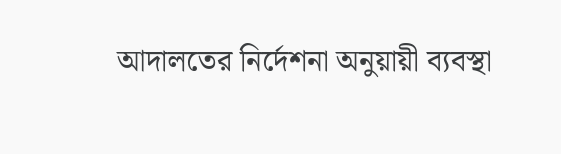আদালতের নির্দেশনা অনুয়ায়ী ব্যবস্থা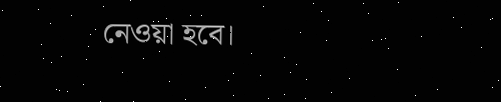নেওয়া হবে।